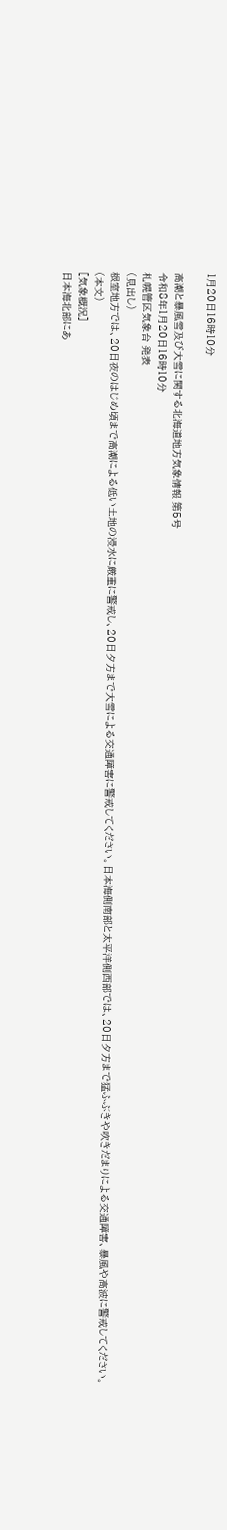1月20日16時10分

高潮と暴風雪及び大雪に関する北海道地方気象情報 第5号
令和8年1月20日16時10分
札幌管区気象台 発表
(見出し)
根室地方では、20日夜のはじめ頃まで高潮による低い土地の浸水に厳重に警戒し、20日夕方まで大雪による交通障害に警戒してください。日本海側南部と太平洋側西部では、20日夕方まで猛ふぶきや吹きだまりによる交通障害、暴風や高波に警戒してください。
(本文)
[気象概況]
日本海北部にあ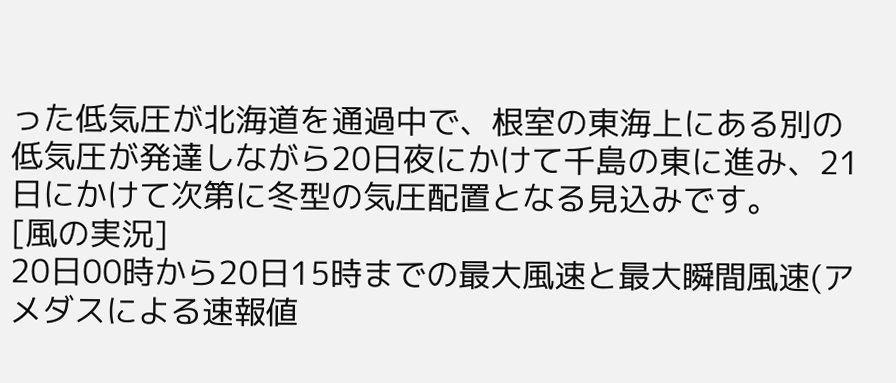った低気圧が北海道を通過中で、根室の東海上にある別の低気圧が発達しながら20日夜にかけて千島の東に進み、21日にかけて次第に冬型の気圧配置となる見込みです。
[風の実況]
20日00時から20日15時までの最大風速と最大瞬間風速(アメダスによる速報値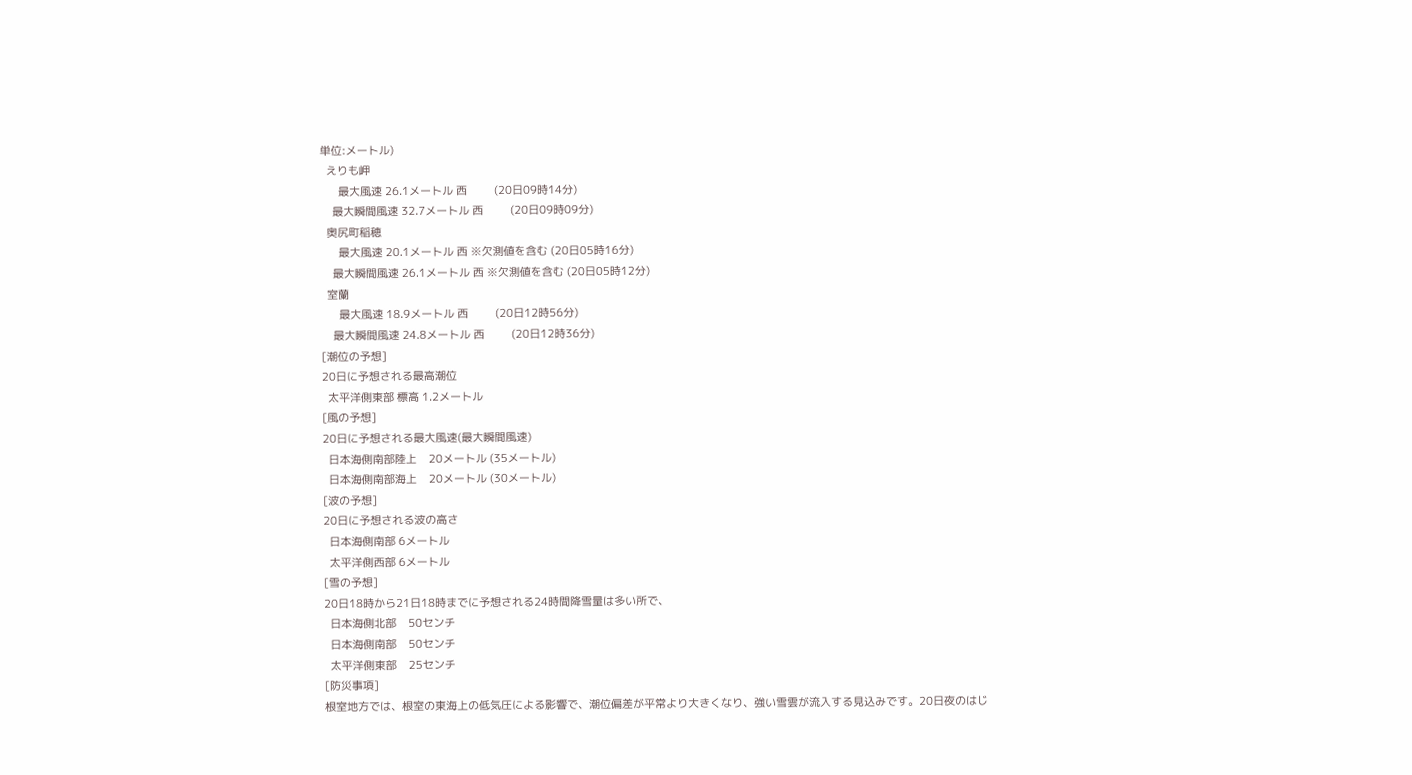単位:メートル)
  えりも岬
      最大風速 26.1メートル 西         (20日09時14分)
    最大瞬間風速 32.7メートル 西         (20日09時09分)
  奥尻町稲穂
      最大風速 20.1メートル 西 ※欠測値を含む (20日05時16分)
    最大瞬間風速 26.1メートル 西 ※欠測値を含む (20日05時12分)
  室蘭
      最大風速 18.9メートル 西         (20日12時56分)
    最大瞬間風速 24.8メートル 西         (20日12時36分)
[潮位の予想]
20日に予想される最高潮位
  太平洋側東部 標高 1.2メートル
[風の予想]
20日に予想される最大風速(最大瞬間風速)
  日本海側南部陸上    20メートル (35メートル)
  日本海側南部海上    20メートル (30メートル)
[波の予想]
20日に予想される波の高さ
  日本海側南部 6メートル
  太平洋側西部 6メートル
[雪の予想]
20日18時から21日18時までに予想される24時間降雪量は多い所で、
  日本海側北部    50センチ
  日本海側南部    50センチ
  太平洋側東部    25センチ
[防災事項]
根室地方では、根室の東海上の低気圧による影響で、潮位偏差が平常より大きくなり、強い雪雲が流入する見込みです。20日夜のはじ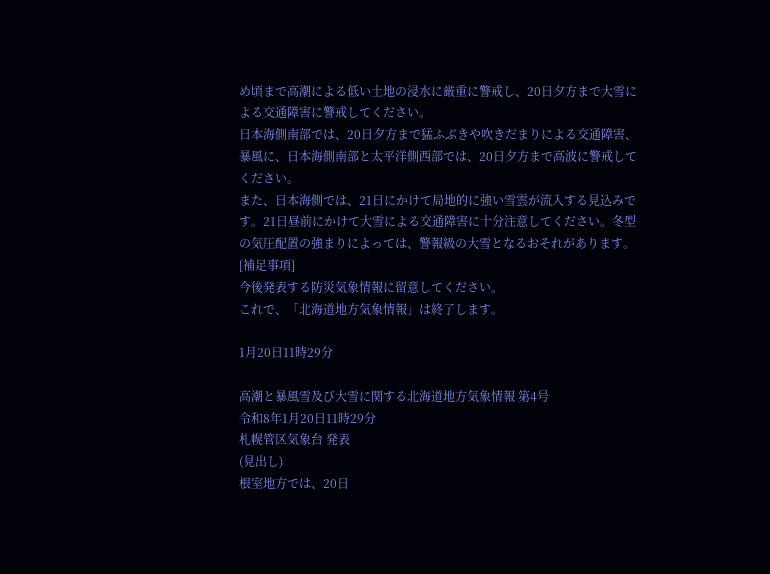め頃まで高潮による低い土地の浸水に厳重に警戒し、20日夕方まで大雪による交通障害に警戒してください。
日本海側南部では、20日夕方まで猛ふぶきや吹きだまりによる交通障害、暴風に、日本海側南部と太平洋側西部では、20日夕方まで高波に警戒してください。
また、日本海側では、21日にかけて局地的に強い雪雲が流入する見込みです。21日昼前にかけて大雪による交通障害に十分注意してください。冬型の気圧配置の強まりによっては、警報級の大雪となるおそれがあります。
[補足事項]
今後発表する防災気象情報に留意してください。
これで、「北海道地方気象情報」は終了します。

1月20日11時29分

高潮と暴風雪及び大雪に関する北海道地方気象情報 第4号
令和8年1月20日11時29分
札幌管区気象台 発表
(見出し)
根室地方では、20日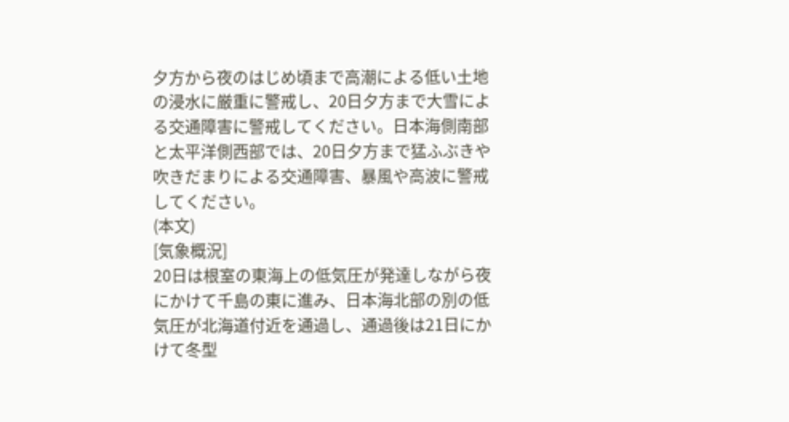夕方から夜のはじめ頃まで高潮による低い土地の浸水に厳重に警戒し、20日夕方まで大雪による交通障害に警戒してください。日本海側南部と太平洋側西部では、20日夕方まで猛ふぶきや吹きだまりによる交通障害、暴風や高波に警戒してください。
(本文)
[気象概況]
20日は根室の東海上の低気圧が発達しながら夜にかけて千島の東に進み、日本海北部の別の低気圧が北海道付近を通過し、通過後は21日にかけて冬型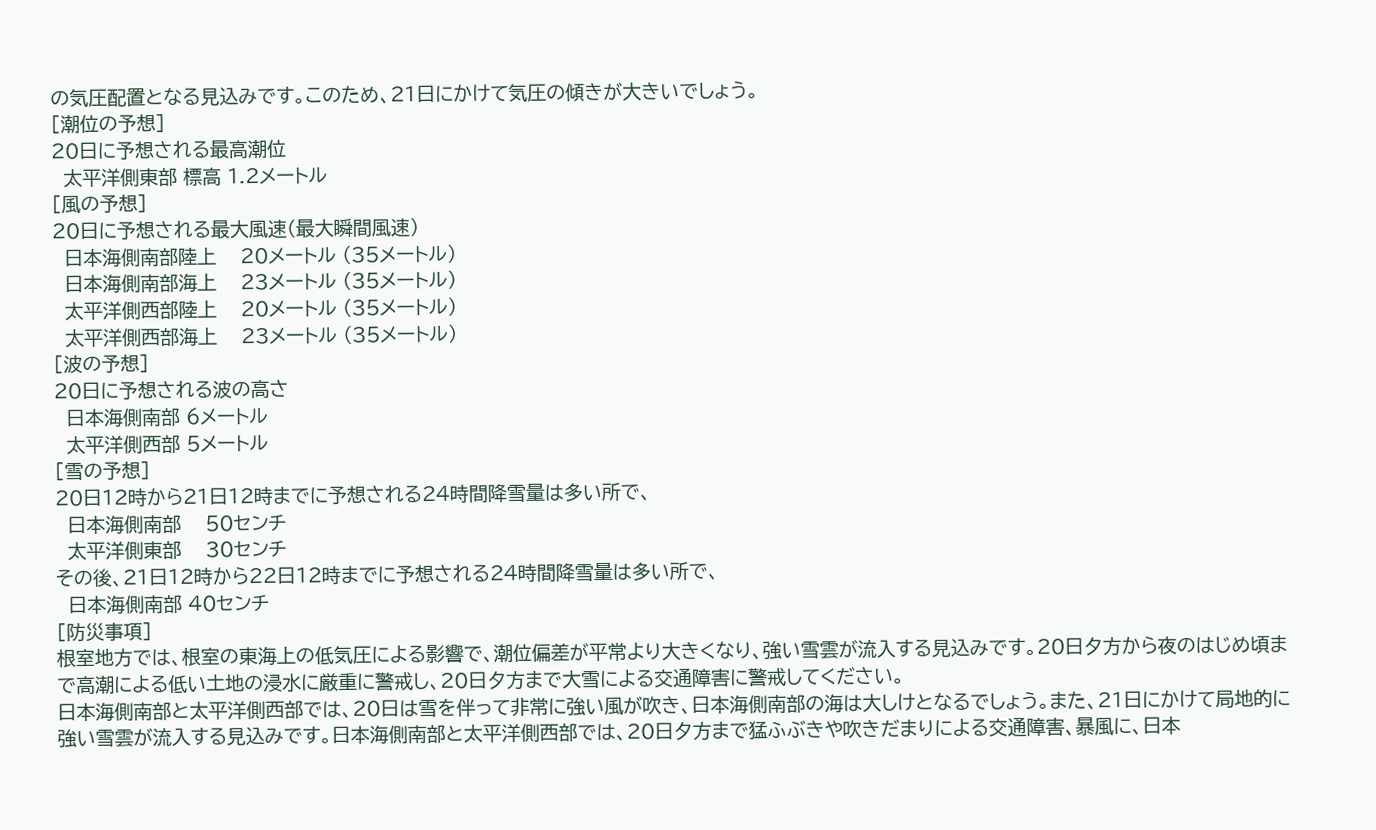の気圧配置となる見込みです。このため、21日にかけて気圧の傾きが大きいでしょう。
[潮位の予想]
20日に予想される最高潮位
  太平洋側東部 標高 1.2メートル
[風の予想]
20日に予想される最大風速(最大瞬間風速)
  日本海側南部陸上    20メートル (35メートル)
  日本海側南部海上    23メートル (35メートル)
  太平洋側西部陸上    20メートル (35メートル)
  太平洋側西部海上    23メートル (35メートル)
[波の予想]
20日に予想される波の高さ
  日本海側南部 6メートル
  太平洋側西部 5メートル
[雪の予想]
20日12時から21日12時までに予想される24時間降雪量は多い所で、
  日本海側南部    50センチ
  太平洋側東部    30センチ
その後、21日12時から22日12時までに予想される24時間降雪量は多い所で、
  日本海側南部 40センチ
[防災事項]
根室地方では、根室の東海上の低気圧による影響で、潮位偏差が平常より大きくなり、強い雪雲が流入する見込みです。20日夕方から夜のはじめ頃まで高潮による低い土地の浸水に厳重に警戒し、20日夕方まで大雪による交通障害に警戒してください。
日本海側南部と太平洋側西部では、20日は雪を伴って非常に強い風が吹き、日本海側南部の海は大しけとなるでしょう。また、21日にかけて局地的に強い雪雲が流入する見込みです。日本海側南部と太平洋側西部では、20日夕方まで猛ふぶきや吹きだまりによる交通障害、暴風に、日本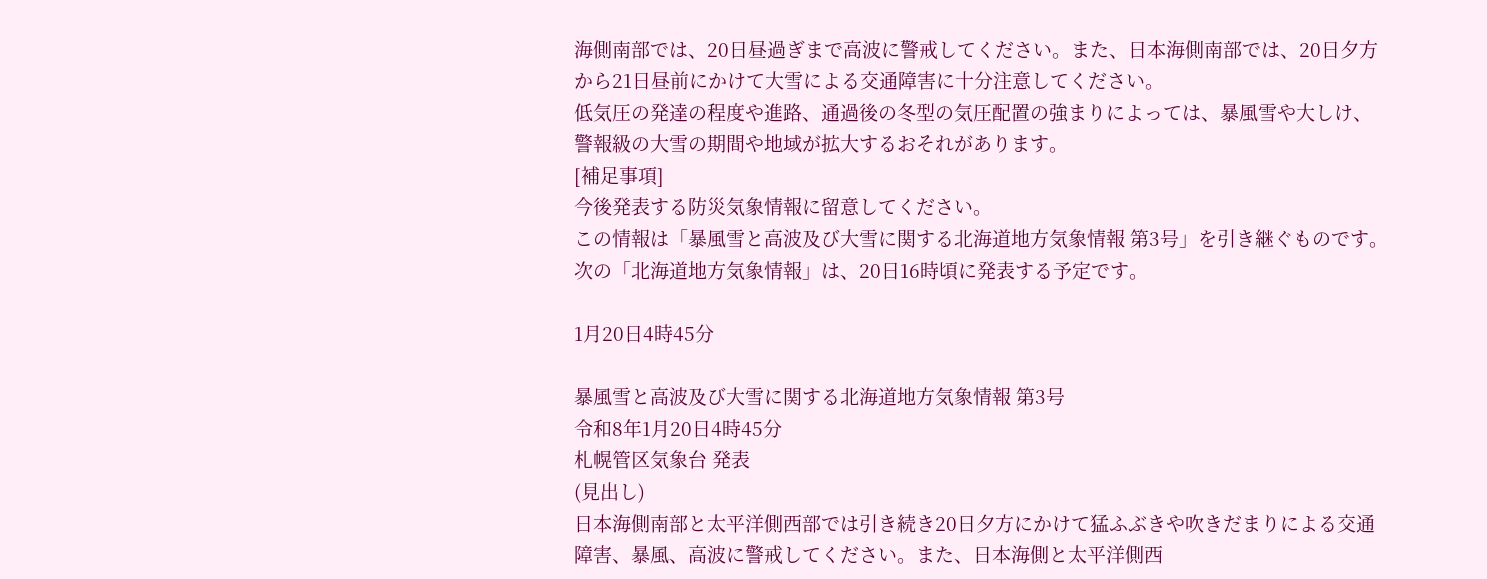海側南部では、20日昼過ぎまで高波に警戒してください。また、日本海側南部では、20日夕方から21日昼前にかけて大雪による交通障害に十分注意してください。
低気圧の発達の程度や進路、通過後の冬型の気圧配置の強まりによっては、暴風雪や大しけ、警報級の大雪の期間や地域が拡大するおそれがあります。
[補足事項]
今後発表する防災気象情報に留意してください。
この情報は「暴風雪と高波及び大雪に関する北海道地方気象情報 第3号」を引き継ぐものです。
次の「北海道地方気象情報」は、20日16時頃に発表する予定です。

1月20日4時45分

暴風雪と高波及び大雪に関する北海道地方気象情報 第3号
令和8年1月20日4時45分
札幌管区気象台 発表
(見出し)
日本海側南部と太平洋側西部では引き続き20日夕方にかけて猛ふぶきや吹きだまりによる交通障害、暴風、高波に警戒してください。また、日本海側と太平洋側西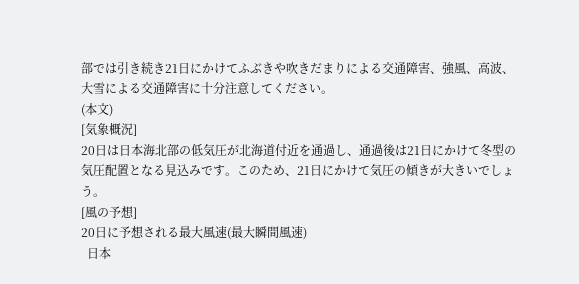部では引き続き21日にかけてふぶきや吹きだまりによる交通障害、強風、高波、大雪による交通障害に十分注意してください。
(本文)
[気象概況]
20日は日本海北部の低気圧が北海道付近を通過し、通過後は21日にかけて冬型の気圧配置となる見込みです。このため、21日にかけて気圧の傾きが大きいでしょう。
[風の予想]
20日に予想される最大風速(最大瞬間風速)
  日本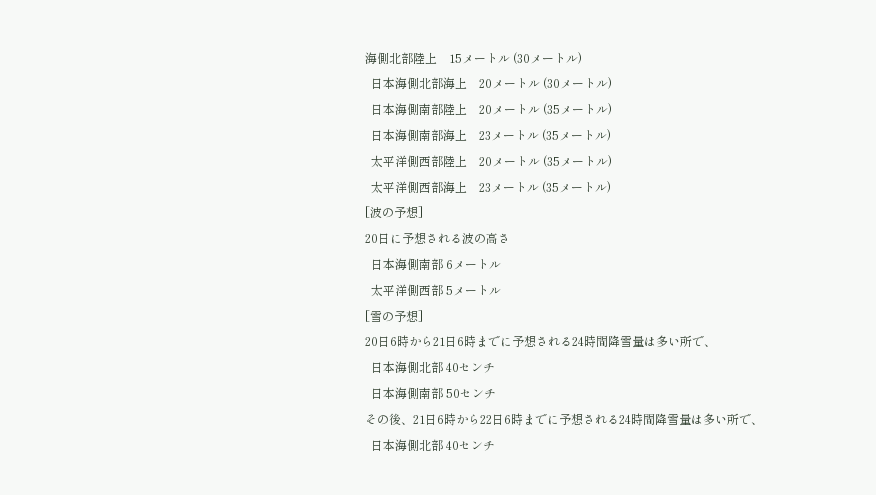海側北部陸上    15メートル (30メートル)
  日本海側北部海上    20メートル (30メートル)
  日本海側南部陸上    20メートル (35メートル)
  日本海側南部海上    23メートル (35メートル)
  太平洋側西部陸上    20メートル (35メートル)
  太平洋側西部海上    23メートル (35メートル)
[波の予想]
20日に予想される波の高さ
  日本海側南部 6メートル
  太平洋側西部 5メートル
[雪の予想]
20日6時から21日6時までに予想される24時間降雪量は多い所で、
  日本海側北部 40センチ
  日本海側南部 50センチ
その後、21日6時から22日6時までに予想される24時間降雪量は多い所で、
  日本海側北部 40センチ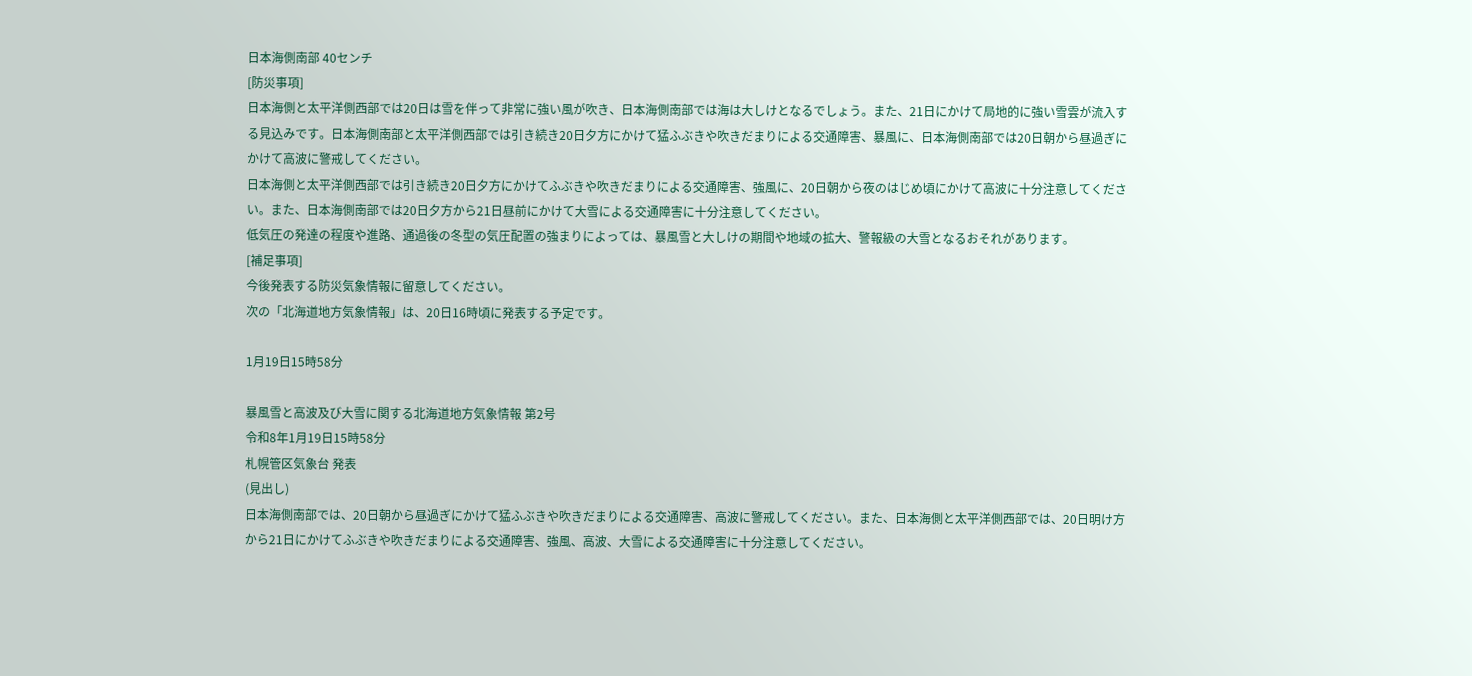日本海側南部 40センチ
[防災事項]
日本海側と太平洋側西部では20日は雪を伴って非常に強い風が吹き、日本海側南部では海は大しけとなるでしょう。また、21日にかけて局地的に強い雪雲が流入する見込みです。日本海側南部と太平洋側西部では引き続き20日夕方にかけて猛ふぶきや吹きだまりによる交通障害、暴風に、日本海側南部では20日朝から昼過ぎにかけて高波に警戒してください。
日本海側と太平洋側西部では引き続き20日夕方にかけてふぶきや吹きだまりによる交通障害、強風に、20日朝から夜のはじめ頃にかけて高波に十分注意してください。また、日本海側南部では20日夕方から21日昼前にかけて大雪による交通障害に十分注意してください。
低気圧の発達の程度や進路、通過後の冬型の気圧配置の強まりによっては、暴風雪と大しけの期間や地域の拡大、警報級の大雪となるおそれがあります。
[補足事項]
今後発表する防災気象情報に留意してください。
次の「北海道地方気象情報」は、20日16時頃に発表する予定です。

1月19日15時58分

暴風雪と高波及び大雪に関する北海道地方気象情報 第2号
令和8年1月19日15時58分
札幌管区気象台 発表
(見出し)
日本海側南部では、20日朝から昼過ぎにかけて猛ふぶきや吹きだまりによる交通障害、高波に警戒してください。また、日本海側と太平洋側西部では、20日明け方から21日にかけてふぶきや吹きだまりによる交通障害、強風、高波、大雪による交通障害に十分注意してください。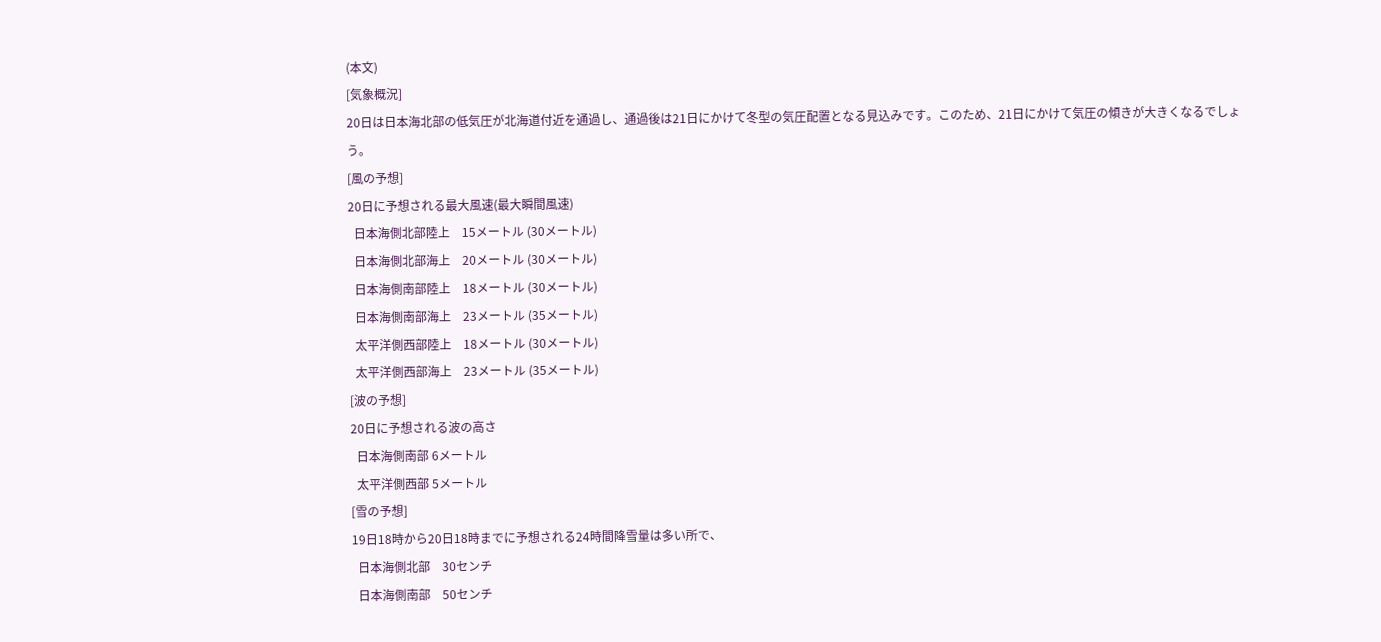(本文)
[気象概況]
20日は日本海北部の低気圧が北海道付近を通過し、通過後は21日にかけて冬型の気圧配置となる見込みです。このため、21日にかけて気圧の傾きが大きくなるでしょう。
[風の予想]
20日に予想される最大風速(最大瞬間風速)
  日本海側北部陸上    15メートル (30メートル)
  日本海側北部海上    20メートル (30メートル)
  日本海側南部陸上    18メートル (30メートル)
  日本海側南部海上    23メートル (35メートル)
  太平洋側西部陸上    18メートル (30メートル)
  太平洋側西部海上    23メートル (35メートル)
[波の予想]
20日に予想される波の高さ
  日本海側南部 6メートル
  太平洋側西部 5メートル
[雪の予想]
19日18時から20日18時までに予想される24時間降雪量は多い所で、
  日本海側北部    30センチ
  日本海側南部    50センチ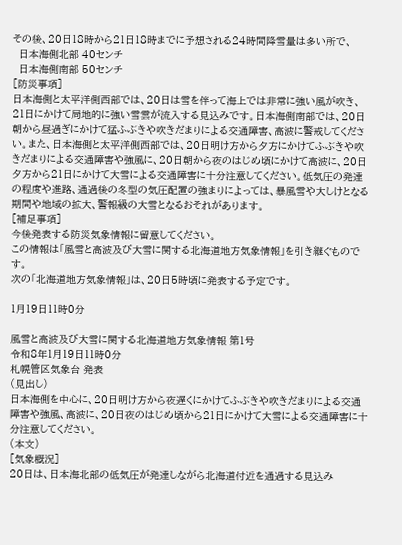その後、20日18時から21日18時までに予想される24時間降雪量は多い所で、
  日本海側北部 40センチ
  日本海側南部 50センチ
[防災事項]
日本海側と太平洋側西部では、20日は雪を伴って海上では非常に強い風が吹き、21日にかけて局地的に強い雪雲が流入する見込みです。日本海側南部では、20日朝から昼過ぎにかけて猛ふぶきや吹きだまりによる交通障害、高波に警戒してください。また、日本海側と太平洋側西部では、20日明け方から夕方にかけてふぶきや吹きだまりによる交通障害や強風に、20日朝から夜のはじめ頃にかけて高波に、20日夕方から21日にかけて大雪による交通障害に十分注意してください。低気圧の発達の程度や進路、通過後の冬型の気圧配置の強まりによっては、暴風雪や大しけとなる期間や地域の拡大、警報級の大雪となるおそれがあります。
[補足事項]
今後発表する防災気象情報に留意してください。
この情報は「風雪と高波及び大雪に関する北海道地方気象情報」を引き継ぐものです。
次の「北海道地方気象情報」は、20日5時頃に発表する予定です。

1月19日11時0分

風雪と高波及び大雪に関する北海道地方気象情報 第1号
令和8年1月19日11時0分
札幌管区気象台 発表
(見出し)
日本海側を中心に、20日明け方から夜遅くにかけてふぶきや吹きだまりによる交通障害や強風、高波に、20日夜のはじめ頃から21日にかけて大雪による交通障害に十分注意してください。
(本文)
[気象概況]
20日は、日本海北部の低気圧が発達しながら北海道付近を通過する見込み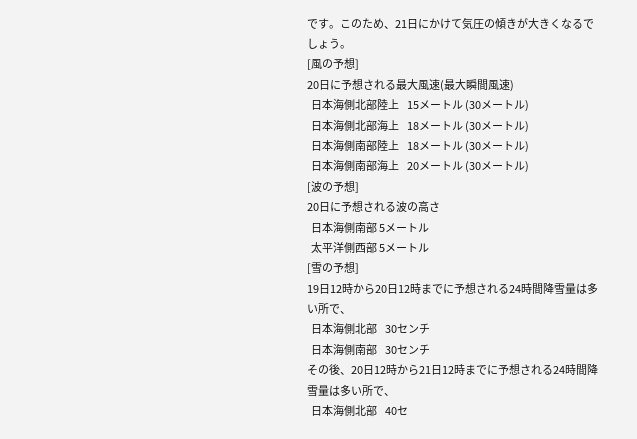です。このため、21日にかけて気圧の傾きが大きくなるでしょう。
[風の予想]
20日に予想される最大風速(最大瞬間風速)
  日本海側北部陸上    15メートル (30メートル)
  日本海側北部海上    18メートル (30メートル)
  日本海側南部陸上    18メートル (30メートル)
  日本海側南部海上    20メートル (30メートル)
[波の予想]
20日に予想される波の高さ
  日本海側南部 5メートル
  太平洋側西部 5メートル
[雪の予想]
19日12時から20日12時までに予想される24時間降雪量は多い所で、
  日本海側北部    30センチ
  日本海側南部    30センチ
その後、20日12時から21日12時までに予想される24時間降雪量は多い所で、
  日本海側北部    40セ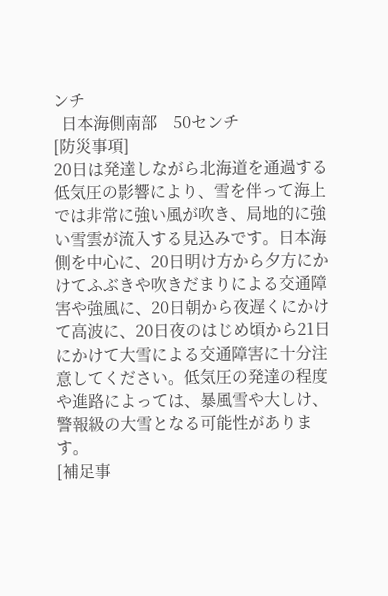ンチ
  日本海側南部    50センチ
[防災事項]
20日は発達しながら北海道を通過する低気圧の影響により、雪を伴って海上では非常に強い風が吹き、局地的に強い雪雲が流入する見込みです。日本海側を中心に、20日明け方から夕方にかけてふぶきや吹きだまりによる交通障害や強風に、20日朝から夜遅くにかけて高波に、20日夜のはじめ頃から21日にかけて大雪による交通障害に十分注意してください。低気圧の発達の程度や進路によっては、暴風雪や大しけ、警報級の大雪となる可能性があります。
[補足事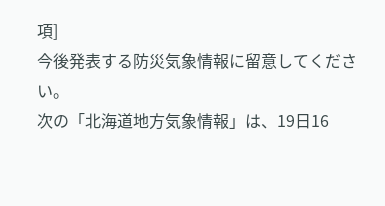項]
今後発表する防災気象情報に留意してください。
次の「北海道地方気象情報」は、19日16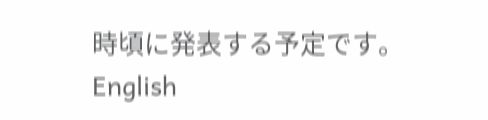時頃に発表する予定です。
English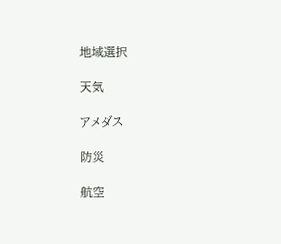地域選択

天気

アメダス

防災

航空